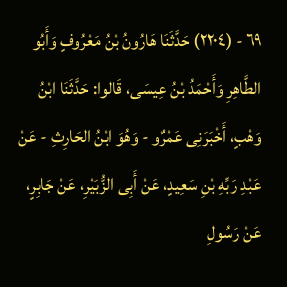٦٩ - (٢٢٠٤) حَدَّثَنَا هَارُونُ بْنُ مَعْرُوفٍ وَأَبُو الطَّاهِرِ وَأَحْمَدُ بْنُ عِيسَى، قَالوا: حَدَّثَنَا ابْنُ وَهْبٍ، أَخْبَرَنِى عَمْرٌو - وَهُوَ ابْنُ الحَارِثِ - عَنْ عَبْدِ رَبِّهِ بْنِ سَعِيدٍ، عَنْ أَبِى الزُّبَيْرِ، عَنْ جَابِرٍ، عَنْ رَسُولِ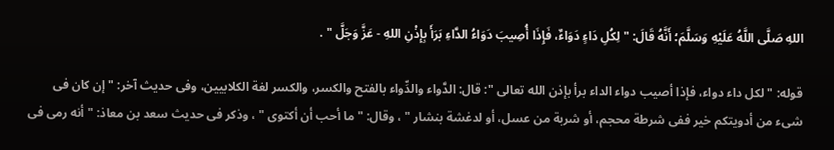اللهِ صَلَّى اللَّهُ عَلَيْهِ وَسَلَّمَ؛ أَنَّهُ قَالَ: " لِكُلِ دَاءٍ دَوَاءٌ، فَإِذَا أُصِيبَ دَوَاءُ الدَّاءِ بَرَأَ بِإِذْنِ اللهِ - عَزَّ وَجَلَّ " .

قوله: " لكل داء دواء، فإذا أصيب دواء الداء برأ بإذن الله تعالى ": قال: الدَّواء والدِّواء بالفتح والكسر، والكسر لغة الكلابيين، وفى حديث آخر: " إن كان فى شىء من أدويتكم خير ففى شرطة محجم، أو شربة من عسل، أو لدغشة بنشار " ، وقال: " ما أحب أن أكتوى " ، وذكر فى حديث سعد بن معاذ: " أنه رمى فى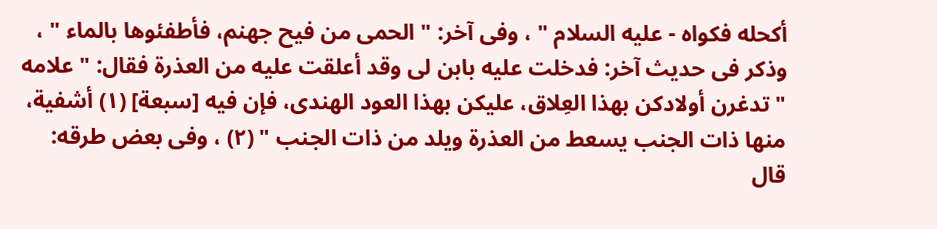أكحله فكواه - عليه السلام " ، وفى آخر: " الحمى من فيح جهنم، فأطفئوها بالماء " ، وذكر فى حديث آخر: فدخلت عليه بابن لى وقد أعلقت عليه من العذرة فقال: " علامه " تدغرن أولادكن بهذا العِلاق، عليكن بهذا العود الهندى، فإن فيه [سبعة] (١) أشفية، منها ذات الجنب يسعط من العذرة ويلد من ذات الجنب " (٢) ، وفى بعض طرقه: قال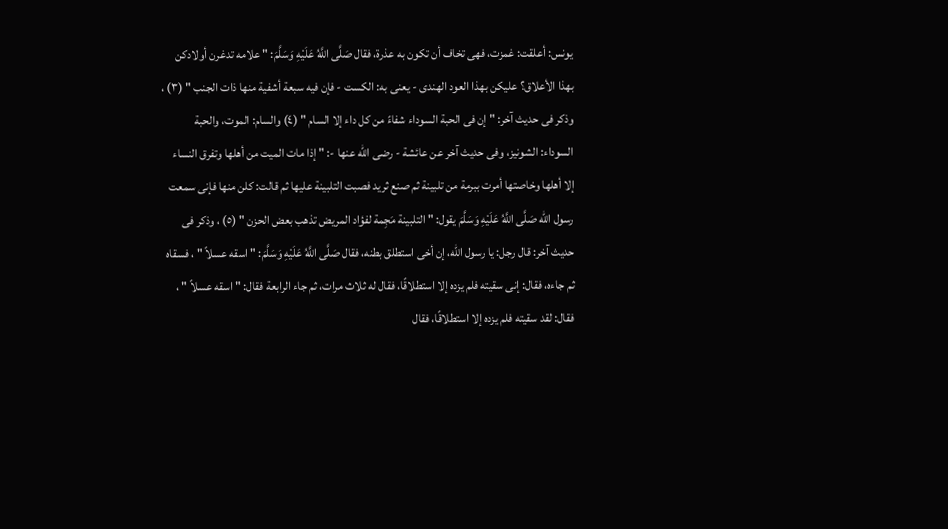يونس: أعلقت: غمزت، فهى تخاف أن تكون به عذرة، فقال صَلَّى اللَّهُ عَلَيْهِ وَسَلَّمَ: " علامه تدغرن أولادكن بهذا الأعلاق؟ عليكن بهذا العود الهندى - يعنى به: الكست - فإن فيه سبعة أشفية منها ذات الجنب " (٣) ، وذكر فى حديث آخر: " إن فى الحبة السوداء شفاءً من كل داء إلا السام " (٤) والسام: الموت، والحبة السوداء: الشونيز، وفى حديث آخر عن عائشة - رضى الله عنها -: " إذا مات الميت من أهلها وتفرق النساء إلا أهلها وخاصتها أمرت ببرمة من تلبينة ثم صنع ثريد فصبت التلبينة عليها ثم قالت: كلن منها فإنى سمعت رسول الله صَلَّى اللَّهُ عَلَيْهِ وَسَلَّمَ يقول: " التلبينة مَجِمة لفؤاد المريض تذهب بعض الحزن " (٥) ، وذكر فى حديث آخر: قال رجل: يا رسول الله، إن أخى استطلق بطنه، فقال صَلَّى اللَّهُ عَلَيْهِ وَسَلَّمَ: " اسقه عسلاً " ، فسقاه ثم جاءه، فقال: إنى سقيته فلم يزده إلا استطلاقًا، فقال له ثلاث مرات، ثم جاء الرابعة فقال: " اسقه عسلاً " ، فقال: لقد سقيته فلم يزده إلا استطلاقًا، فقال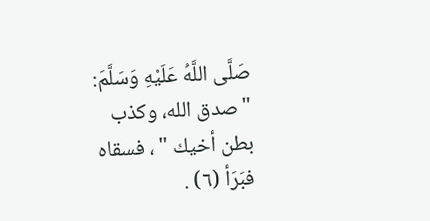صَلَّى اللَّهُ عَلَيْهِ وَسَلَّمَ: "صدق الله، وكذب بطن أخيك " ، فسقاه فبَرَأ (٦) .